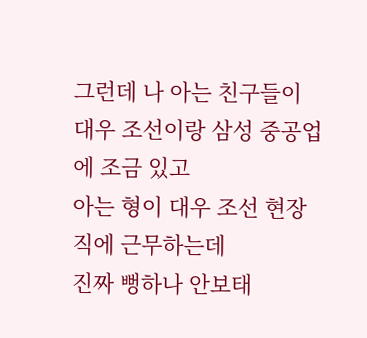그런데 나 아는 친구들이 대우 조선이랑 삼성 중공업에 조금 있고
아는 형이 대우 조선 현장직에 근무하는데
진짜 뻥하나 안보태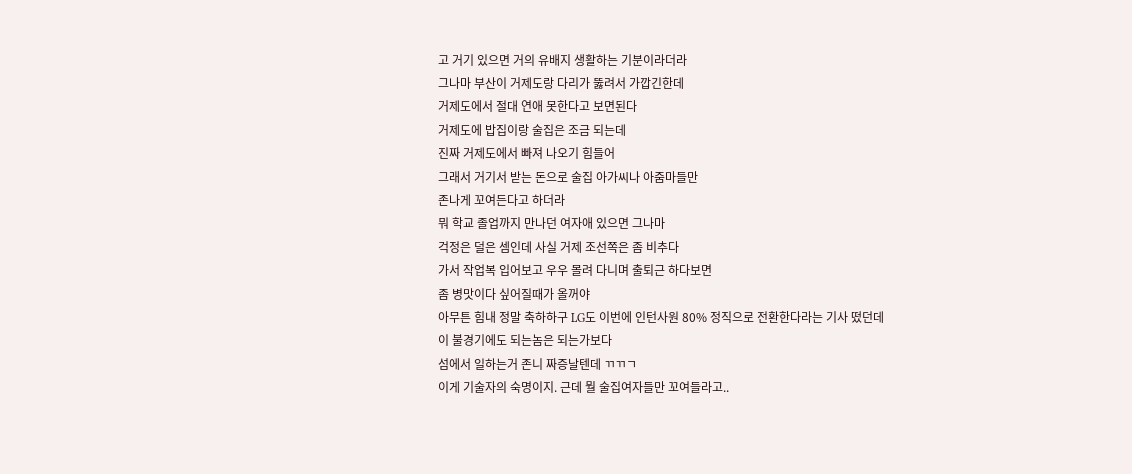고 거기 있으면 거의 유배지 생활하는 기분이라더라
그나마 부산이 거제도랑 다리가 뚫려서 가깝긴한데
거제도에서 절대 연애 못한다고 보면된다
거제도에 밥집이랑 술집은 조금 되는데
진짜 거제도에서 빠져 나오기 힘들어
그래서 거기서 받는 돈으로 술집 아가씨나 아줌마들만
존나게 꼬여든다고 하더라
뭐 학교 졸업까지 만나던 여자애 있으면 그나마
걱정은 덜은 셈인데 사실 거제 조선쪽은 좀 비추다
가서 작업복 입어보고 우우 몰려 다니며 출퇴근 하다보면
좀 병맛이다 싶어질때가 올꺼야
아무튼 힘내 정말 축하하구 LG도 이번에 인턴사원 80% 정직으로 전환한다라는 기사 떴던데
이 불경기에도 되는놈은 되는가보다
섬에서 일하는거 존니 짜증날텐데 ㄲㄲㄱ
이게 기술자의 숙명이지. 근데 뭘 술집여자들만 꼬여들라고..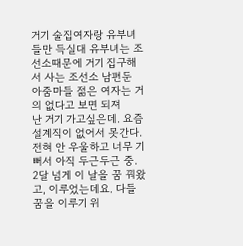거기 술집여자랑 유부녀들만 득실대 유부녀는 조선소때문에 거기 집구해서 사는 조선소 남편둔 아줌마들 젊은 여자는 거의 없다고 보면 되져
난 거기 가고싶은데. 요즘 설계직이 없어서 못간다.
전혀 안 우울하고 너무 기뻐서 아직 두근두근 중. 2달 넘게 이 날을 꿈 꿔왔고, 이루었는데요. 다들 꿈을 이루기 위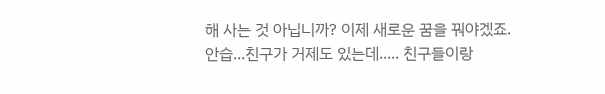해 사는 것 아닙니까? 이제 새로운 꿈을 꿔야겠죠.
안습...친구가 거제도 있는데..... 친구들이랑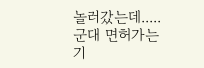놀러갔는데..... 군대 면허가는 기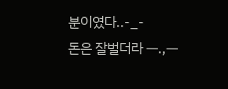분이였다..-_-
돈은 잘벌더라 ㅡ.,ㅡ